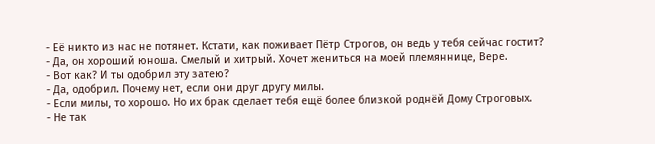- Её никто из нас не потянет. Кстати, как поживает Пётр Строгов, он ведь у тебя сейчас гостит?
- Да, он хороший юноша. Смелый и хитрый. Хочет жениться на моей племяннице, Вере.
- Вот как? И ты одобрил эту затею?
- Да, одобрил. Почему нет, если они друг другу милы.
- Если милы, то хорошо. Но их брак сделает тебя ещё более близкой роднёй Дому Строговых.
- Не так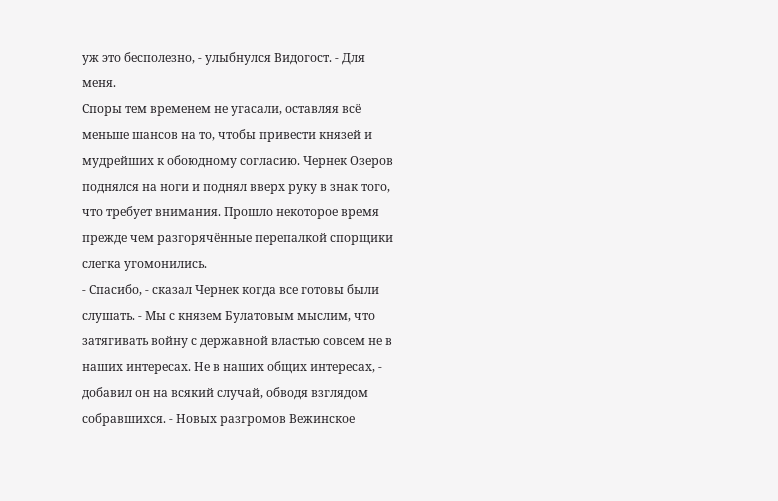уж это бесполезно, - улыбнулся Видогост. - Для меня.
Споры тем временем не угасали, оставляя всё меньше шансов на то, чтобы привести князей и мудрейших к обоюдному согласию. Чернек Озеров поднялся на ноги и поднял вверх руку в знак того, что требует внимания. Прошло некоторое время прежде чем разгорячённые перепалкой спорщики слегка угомонились.
- Спасибо, - сказал Чернек когда все готовы были слушать. - Мы с князем Булатовым мыслим, что затягивать войну с державной властью совсем не в наших интересах. Не в наших общих интересах, - добавил он на всякий случай, обводя взглядом собравшихся. - Новых разгромов Вежинское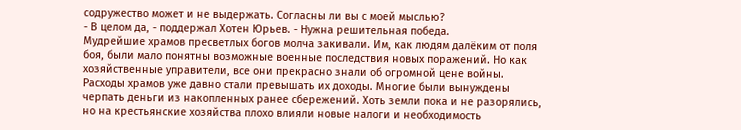содружество может и не выдержать. Согласны ли вы с моей мыслью?
- В целом да, - поддержал Хотен Юрьев. - Нужна решительная победа.
Мудрейшие храмов пресветлых богов молча закивали. Им, как людям далёким от поля боя, были мало понятны возможные военные последствия новых поражений. Но как хозяйственные управители, все они прекрасно знали об огромной цене войны. Расходы храмов уже давно стали превышать их доходы. Многие были вынуждены черпать деньги из накопленных ранее сбережений. Хоть земли пока и не разорялись, но на крестьянские хозяйства плохо влияли новые налоги и необходимость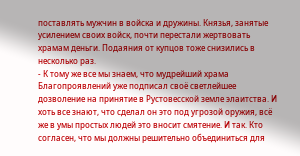поставлять мужчин в войска и дружины. Князья, занятые усилением своих войск, почти перестали жертвовать храмам деньги. Подаяния от купцов тоже снизились в несколько раз.
- К тому же все мы знаем, что мудрейший храма Благопроявлений уже подписал своё светлейшее дозволение на принятие в Рустовесской земле элаитства. И хоть все знают, что сделал он это под угрозой оружия, всё же в умы простых людей это вносит смятение. И так. Кто согласен, что мы должны решительно объединиться для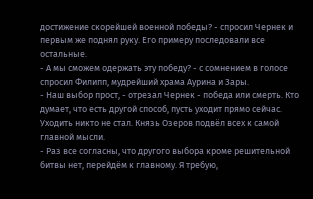достижение скорейшей военной победы? - спросил Чернек и первым же поднял руку. Его примеру последовали все остальные.
- А мы сможем одержать эту победу? - с сомнением в голосе спросил Филипп, мудрейший храма Аурина и Зары.
- Наш выбор прост, - отрезал Чернек - победа или смерть. Кто думает, что есть другой способ, пусть уходит прямо сейчас.
Уходить никто не стал. Князь Озеров подвёл всех к самой главной мысли.
- Раз все согласны, что другого выбора кроме решительной битвы нет, перейдём к главному. Я требую,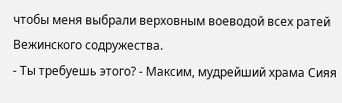чтобы меня выбрали верховным воеводой всех ратей Вежинского содружества.
- Ты требуешь этого? - Максим, мудрейший храма Сияя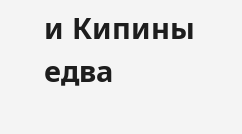и Кипины едва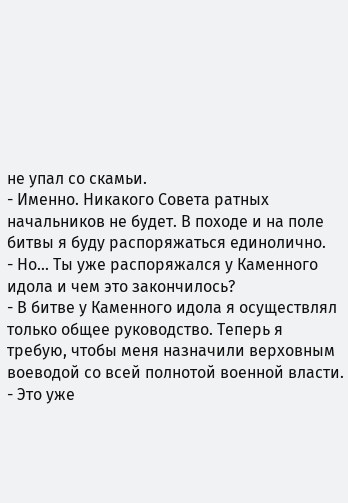не упал со скамьи.
- Именно. Никакого Совета ратных начальников не будет. В походе и на поле битвы я буду распоряжаться единолично.
- Но... Ты уже распоряжался у Каменного идола и чем это закончилось?
- В битве у Каменного идола я осуществлял только общее руководство. Теперь я требую, чтобы меня назначили верховным воеводой со всей полнотой военной власти.
- Это уже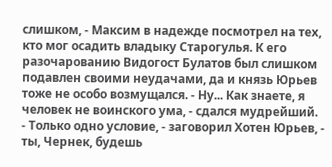слишком, - Максим в надежде посмотрел на тех, кто мог осадить владыку Старогулья. К его разочарованию Видогост Булатов был слишком подавлен своими неудачами, да и князь Юрьев тоже не особо возмущался. - Ну... Как знаете, я человек не воинского ума, - сдался мудрейший.
- Только одно условие, - заговорил Хотен Юрьев, - ты, Чернек, будешь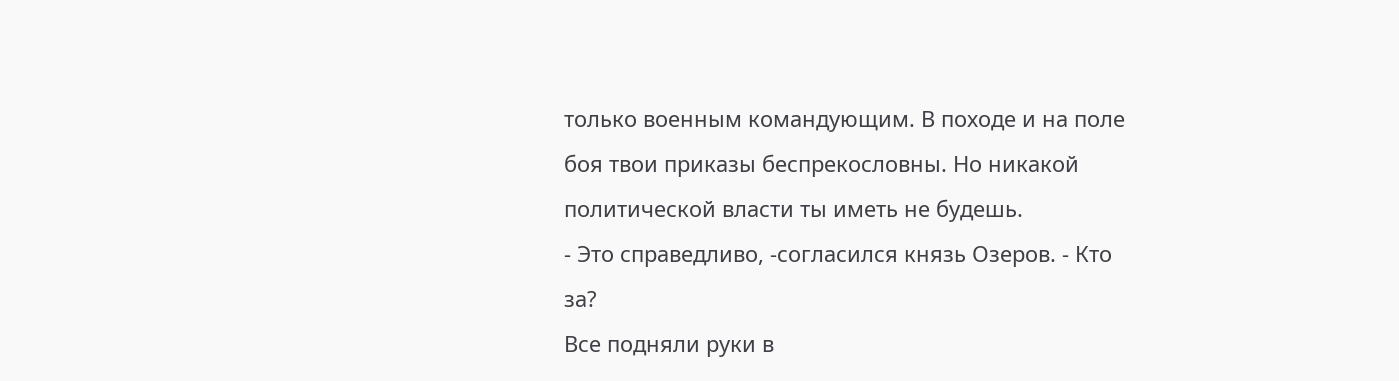только военным командующим. В походе и на поле боя твои приказы беспрекословны. Но никакой политической власти ты иметь не будешь.
- Это справедливо, -согласился князь Озеров. - Кто за?
Все подняли руки в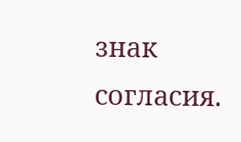знак согласия.